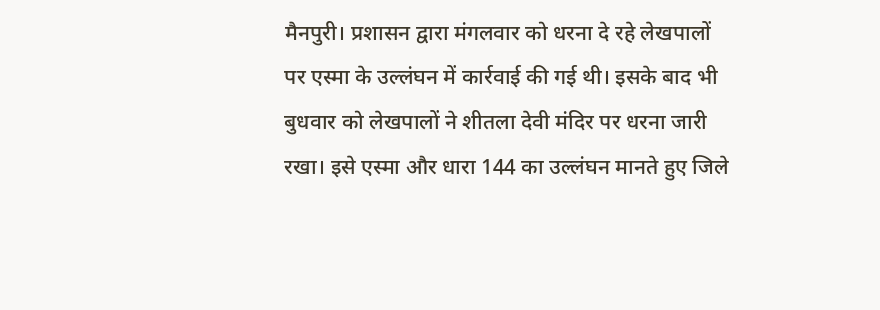मैनपुरी। प्रशासन द्वारा मंगलवार को धरना दे रहे लेखपालों पर एस्मा के उल्लंघन में कार्रवाई की गई थी। इसके बाद भी बुधवार को लेखपालों ने शीतला देवी मंदिर पर धरना जारी रखा। इसे एस्मा और धारा 144 का उल्लंघन मानते हुए जिले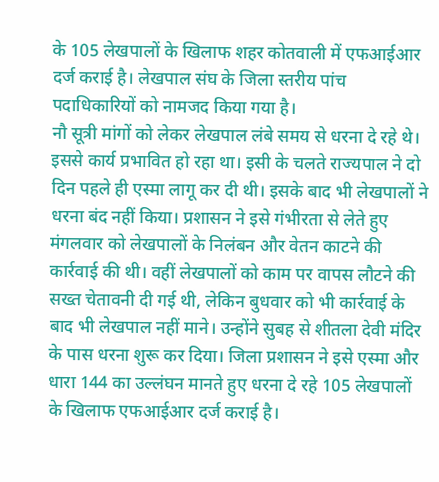के 105 लेखपालों के खिलाफ शहर कोतवाली में एफआईआर दर्ज कराई है। लेखपाल संघ के जिला स्तरीय पांच पदाधिकारियों को नामजद किया गया है।
नौ सूत्री मांगों को लेकर लेखपाल लंबे समय से धरना दे रहे थे। इससे कार्य प्रभावित हो रहा था। इसी के चलते राज्यपाल ने दो दिन पहले ही एस्मा लागू कर दी थी। इसके बाद भी लेखपालों ने धरना बंद नहीं किया। प्रशासन ने इसे गंभीरता से लेते हुए मंगलवार को लेखपालों के निलंबन और वेतन काटने की कार्रवाई की थी। वहीं लेखपालों को काम पर वापस लौटने की सख्त चेतावनी दी गई थी, लेकिन बुधवार को भी कार्रवाई के बाद भी लेखपाल नहीं माने। उन्होंने सुबह से शीतला देवी मंदिर के पास धरना शुरू कर दिया। जिला प्रशासन ने इसे एस्मा और धारा 144 का उल्लंघन मानते हुए धरना दे रहे 105 लेखपालों के खिलाफ एफआईआर दर्ज कराई है।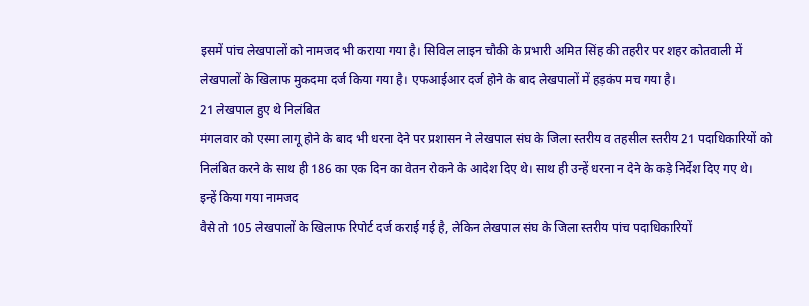इसमें पांच लेखपालों को नामजद भी कराया गया है। सिविल लाइन चौकी के प्रभारी अमित सिंह की तहरीर पर शहर कोतवाली में लेखपालों के खिलाफ मुकदमा दर्ज किया गया है। एफआईआर दर्ज होने के बाद लेखपालों में हड़कंप मच गया है।
21 लेखपाल हुए थे निलंबित
मंगलवार को एस्मा लागू होने के बाद भी धरना देने पर प्रशासन ने लेखपाल संघ के जिला स्तरीय व तहसील स्तरीय 21 पदाधिकारियों को निलंबित करने के साथ ही 186 का एक दिन का वेतन रोकने के आदेश दिए थे। साथ ही उन्हें धरना न देने के कड़े निर्देश दिए गए थे।
इन्हें किया गया नामजद
वैसे तो 105 लेखपालों के खिलाफ रिपोर्ट दर्ज कराई गई है, लेकिन लेखपाल संघ के जिला स्तरीय पांच पदाधिकारियों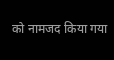को नामजद किया गया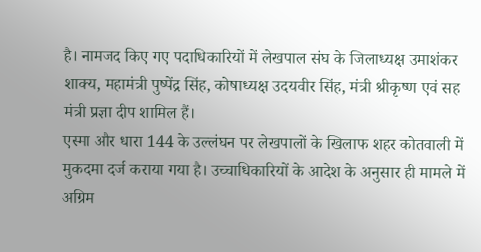है। नामजद किए गए पदाधिकारियों में लेखपाल संघ के जिलाध्यक्ष उमाशंकर शाक्य, महामंत्री पुष्पेंद्र सिंह, कोषाध्यक्ष उदयवीर सिंह, मंत्री श्रीकृष्ण एवं सह मंत्री प्रज्ञा दीप शामिल हैं।
एस्मा और धारा 144 के उल्लंघन पर लेखपालों के खिलाफ शहर कोतवाली में मुकदमा दर्ज कराया गया है। उच्चाधिकारियों के आदेश के अनुसार ही मामले में अग्रिम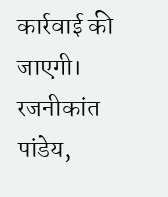कार्रवाई की जाएगी।
रजनीकांत पांडेय,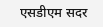एसडीएम सदर